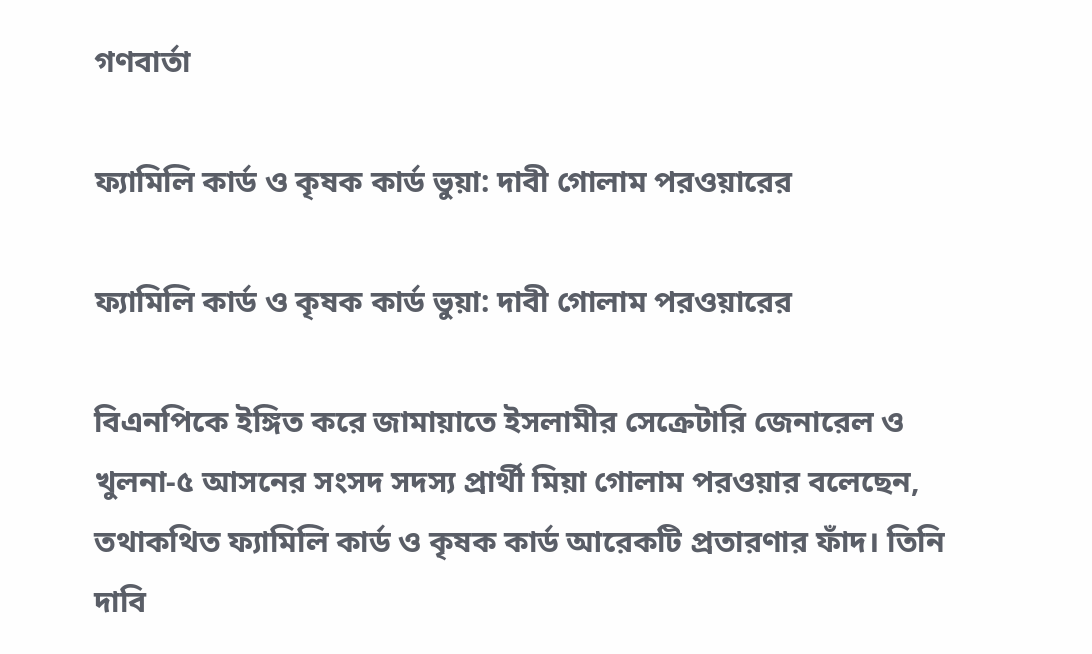গণবার্তা

ফ্যামিলি কার্ড ও কৃষক কার্ড ভুয়া: দাবী গোলাম পরওয়ারের

ফ্যামিলি কার্ড ও কৃষক কার্ড ভুয়া: দাবী গোলাম পরওয়ারের

বিএনপিকে ইঙ্গিত করে জামায়াতে ইসলামীর সেক্রেটারি জেনারেল ও খুলনা-৫ আসনের সংসদ সদস্য প্রার্থী মিয়া গোলাম পরওয়ার বলেছেন, তথাকথিত ফ্যামিলি কার্ড ও কৃষক কার্ড আরেকটি প্রতারণার ফাঁদ। তিনি দাবি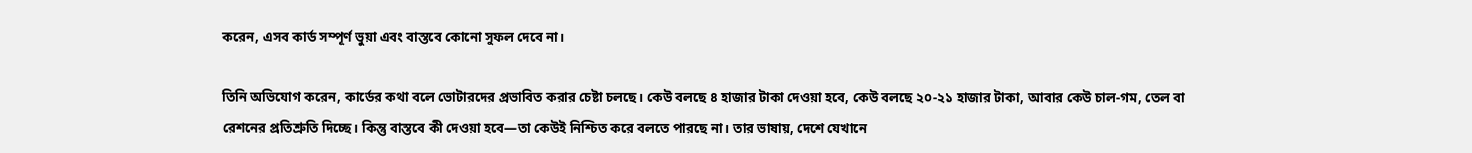করেন, এসব কার্ড সম্পূর্ণ ভুয়া এবং বাস্তবে কোনো সুফল দেবে না।

তিনি অভিযোগ করেন, কার্ডের কথা বলে ভোটারদের প্রভাবিত করার চেষ্টা চলছে। কেউ বলছে ৪ হাজার টাকা দেওয়া হবে, কেউ বলছে ২০-২১ হাজার টাকা, আবার কেউ চাল-গম, তেল বা রেশনের প্রতিশ্রুতি দিচ্ছে। কিন্তু বাস্তবে কী দেওয়া হবে—তা কেউই নিশ্চিত করে বলতে পারছে না। তার ভাষায়, দেশে যেখানে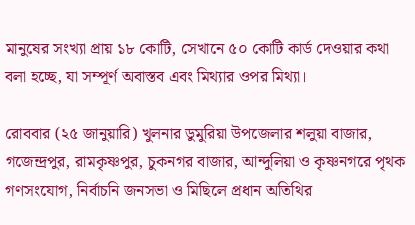মানুষের সংখ্যা প্রায় ১৮ কোটি, সেখানে ৫০ কোটি কার্ড দেওয়ার কথা বলা হচ্ছে, যা সম্পূর্ণ অবাস্তব এবং মিথ্যার ওপর মিথ্যা।

রোববার (২৫ জানুয়ারি) খুলনার ডুমুরিয়া উপজেলার শলুয়া বাজার, গজেন্দ্রপুর, রামকৃষ্ণপুর, চুকনগর বাজার, আন্দুলিয়া ও কৃষ্ণনগরে পৃথক গণসংযোগ, নির্বাচনি জনসভা ও মিছিলে প্রধান অতিথির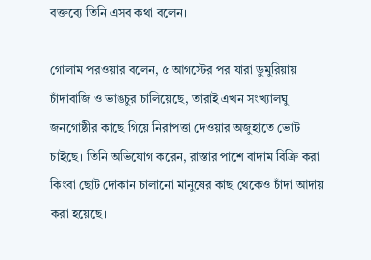বক্তব্যে তিনি এসব কথা বলেন।

গোলাম পরওয়ার বলেন, ৫ আগস্টের পর যারা ডুমুরিয়ায় চাঁদাবাজি ও ভাঙচুর চালিয়েছে, তারাই এখন সংখ্যালঘু জনগোষ্ঠীর কাছে গিয়ে নিরাপত্তা দেওয়ার অজুহাতে ভোট চাইছে। তিনি অভিযোগ করেন, রাস্তার পাশে বাদাম বিক্রি করা কিংবা ছোট দোকান চালানো মানুষের কাছ থেকেও চাঁদা আদায় করা হয়েছে।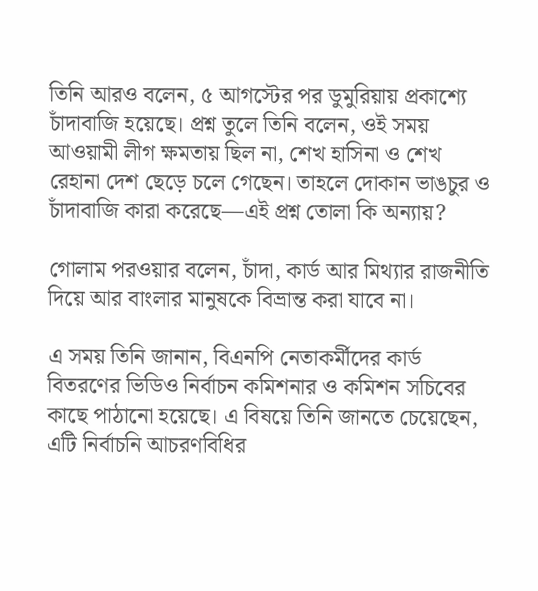তিনি আরও বলেন, ৫ আগস্টের পর ডুমুরিয়ায় প্রকাশ্যে চাঁদাবাজি হয়েছে। প্রশ্ন তুলে তিনি বলেন, ওই সময় আওয়ামী লীগ ক্ষমতায় ছিল না, শেখ হাসিনা ও শেখ রেহানা দেশ ছেড়ে চলে গেছেন। তাহলে দোকান ভাঙচুর ও চাঁদাবাজি কারা করেছে—এই প্রশ্ন তোলা কি অন্যায়?

গোলাম পরওয়ার বলেন, চাঁদা, কার্ড আর মিথ্যার রাজনীতি দিয়ে আর বাংলার মানুষকে বিভ্রান্ত করা যাবে না।

এ সময় তিনি জানান, বিএনপি নেতাকর্মীদের কার্ড বিতরণের ভিডিও নির্বাচন কমিশনার ও কমিশন সচিবের কাছে পাঠানো হয়েছে। এ বিষয়ে তিনি জানতে চেয়েছেন, এটি নির্বাচনি আচরণবিধির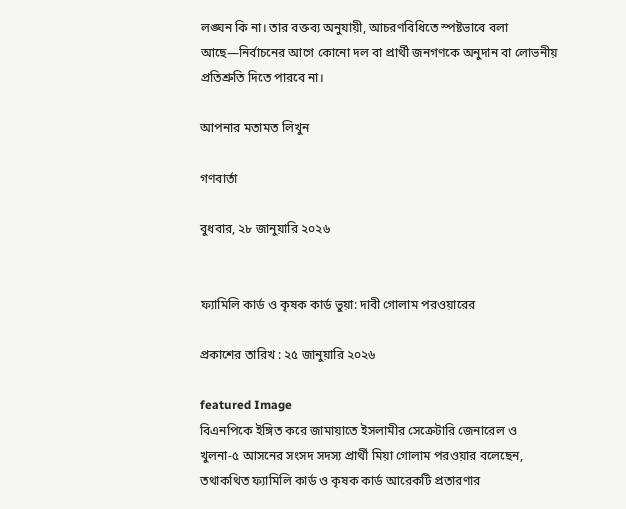লঙ্ঘন কি না। তার বক্তব্য অনুযায়ী, আচরণবিধিতে স্পষ্টভাবে বলা আছে—নির্বাচনের আগে কোনো দল বা প্রার্থী জনগণকে অনুদান বা লোভনীয় প্রতিশ্রুতি দিতে পারবে না।

আপনার মতামত লিখুন

গণবার্তা

বুধবার, ২৮ জানুয়ারি ২০২৬


ফ্যামিলি কার্ড ও কৃষক কার্ড ভুয়া: দাবী গোলাম পরওয়ারের

প্রকাশের তারিখ : ২৫ জানুয়ারি ২০২৬

featured Image
বিএনপিকে ইঙ্গিত করে জামায়াতে ইসলামীর সেক্রেটারি জেনারেল ও খুলনা-৫ আসনের সংসদ সদস্য প্রার্থী মিয়া গোলাম পরওয়ার বলেছেন, তথাকথিত ফ্যামিলি কার্ড ও কৃষক কার্ড আরেকটি প্রতারণার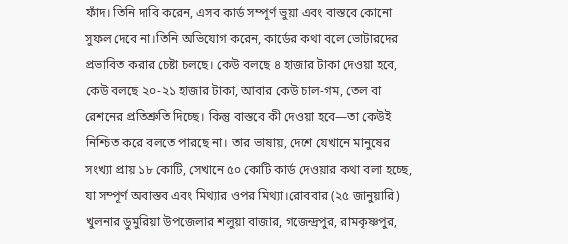ফাঁদ। তিনি দাবি করেন, এসব কার্ড সম্পূর্ণ ভুয়া এবং বাস্তবে কোনো সুফল দেবে না।তিনি অভিযোগ করেন, কার্ডের কথা বলে ভোটারদের প্রভাবিত করার চেষ্টা চলছে। কেউ বলছে ৪ হাজার টাকা দেওয়া হবে, কেউ বলছে ২০-২১ হাজার টাকা, আবার কেউ চাল-গম, তেল বা রেশনের প্রতিশ্রুতি দিচ্ছে। কিন্তু বাস্তবে কী দেওয়া হবে—তা কেউই নিশ্চিত করে বলতে পারছে না। তার ভাষায়, দেশে যেখানে মানুষের সংখ্যা প্রায় ১৮ কোটি, সেখানে ৫০ কোটি কার্ড দেওয়ার কথা বলা হচ্ছে, যা সম্পূর্ণ অবাস্তব এবং মিথ্যার ওপর মিথ্যা।রোববার (২৫ জানুয়ারি) খুলনার ডুমুরিয়া উপজেলার শলুয়া বাজার, গজেন্দ্রপুর, রামকৃষ্ণপুর,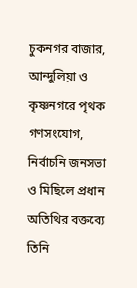চুকনগর বাজার, আন্দুলিয়া ও কৃষ্ণনগরে পৃথক গণসংযোগ, নির্বাচনি জনসভা ও মিছিলে প্রধান অতিথির বক্তব্যে তিনি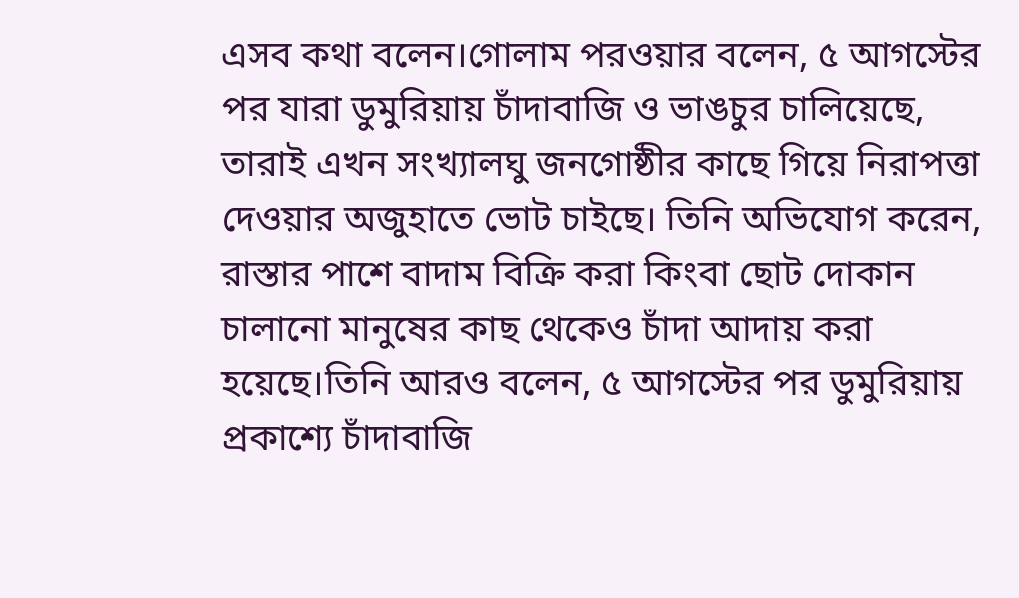এসব কথা বলেন।গোলাম পরওয়ার বলেন, ৫ আগস্টের পর যারা ডুমুরিয়ায় চাঁদাবাজি ও ভাঙচুর চালিয়েছে, তারাই এখন সংখ্যালঘু জনগোষ্ঠীর কাছে গিয়ে নিরাপত্তা দেওয়ার অজুহাতে ভোট চাইছে। তিনি অভিযোগ করেন, রাস্তার পাশে বাদাম বিক্রি করা কিংবা ছোট দোকান চালানো মানুষের কাছ থেকেও চাঁদা আদায় করা হয়েছে।তিনি আরও বলেন, ৫ আগস্টের পর ডুমুরিয়ায় প্রকাশ্যে চাঁদাবাজি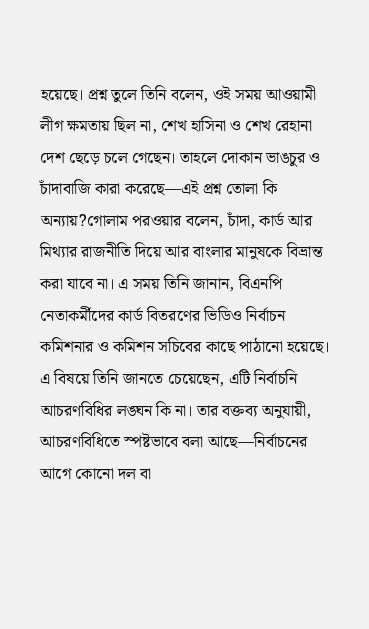হয়েছে। প্রশ্ন তুলে তিনি বলেন, ওই সময় আওয়ামী লীগ ক্ষমতায় ছিল না, শেখ হাসিনা ও শেখ রেহানা দেশ ছেড়ে চলে গেছেন। তাহলে দোকান ভাঙচুর ও চাঁদাবাজি কারা করেছে—এই প্রশ্ন তোলা কি অন্যায়?গোলাম পরওয়ার বলেন, চাঁদা, কার্ড আর মিথ্যার রাজনীতি দিয়ে আর বাংলার মানুষকে বিভ্রান্ত করা যাবে না। এ সময় তিনি জানান, বিএনপি নেতাকর্মীদের কার্ড বিতরণের ভিডিও নির্বাচন কমিশনার ও কমিশন সচিবের কাছে পাঠানো হয়েছে। এ বিষয়ে তিনি জানতে চেয়েছেন, এটি নির্বাচনি আচরণবিধির লঙ্ঘন কি না। তার বক্তব্য অনুযায়ী, আচরণবিধিতে স্পষ্টভাবে বলা আছে—নির্বাচনের আগে কোনো দল বা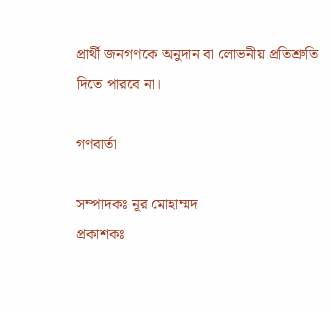প্রার্থী জনগণকে অনুদান বা লোভনীয় প্রতিশ্রুতি দিতে পারবে না।

গণবার্তা

সম্পাদকঃ নূর মোহাম্মদ
প্রকাশকঃ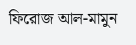ফিরোজ আল-মামুন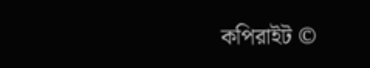কপিরাইট ©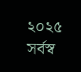২০২৫ সর্বস্ব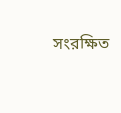সংরক্ষিত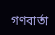গণবার্তা